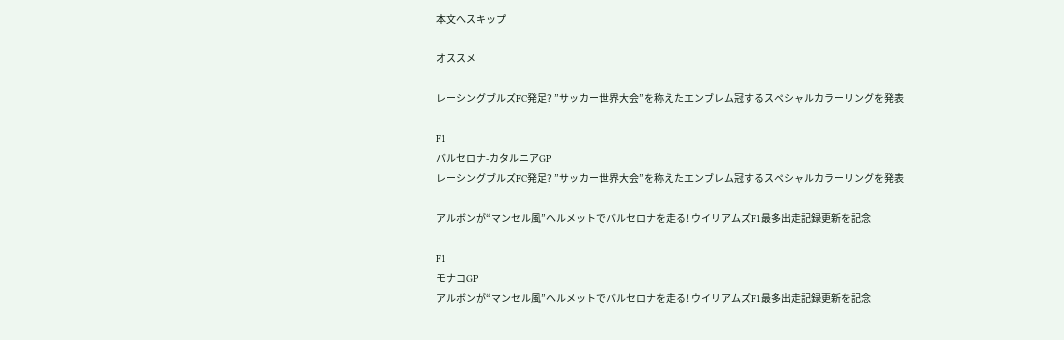本文へスキップ

オススメ

レーシングブルズFC発足? ”サッカー世界大会”を称えたエンブレム冠するスペシャルカラーリングを発表

F1
バルセロナ-カタルニアGP
レーシングブルズFC発足? ”サッカー世界大会”を称えたエンブレム冠するスペシャルカラーリングを発表

アルボンが“マンセル風”ヘルメットでバルセロナを走る! ウイリアムズF1最多出走記録更新を記念

F1
モナコGP
アルボンが“マンセル風”ヘルメットでバルセロナを走る! ウイリアムズF1最多出走記録更新を記念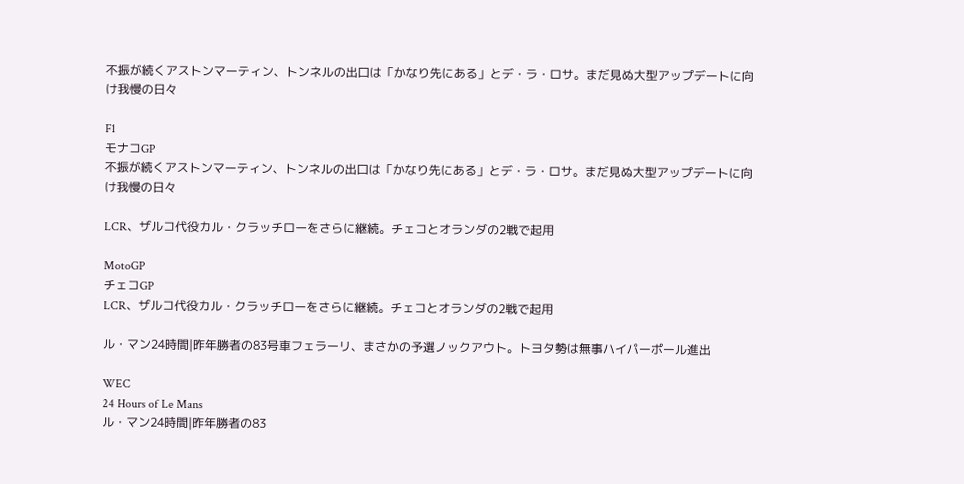不振が続くアストンマーティン、トンネルの出口は「かなり先にある」とデ・ラ・ロサ。まだ見ぬ大型アップデートに向け我慢の日々

F1
モナコGP
不振が続くアストンマーティン、トンネルの出口は「かなり先にある」とデ・ラ・ロサ。まだ見ぬ大型アップデートに向け我慢の日々

LCR、ザルコ代役カル・クラッチローをさらに継続。チェコとオランダの2戦で起用

MotoGP
チェコGP
LCR、ザルコ代役カル・クラッチローをさらに継続。チェコとオランダの2戦で起用

ル・マン24時間|昨年勝者の83号車フェラーリ、まさかの予選ノックアウト。トヨタ勢は無事ハイパーポール進出

WEC
24 Hours of Le Mans
ル・マン24時間|昨年勝者の83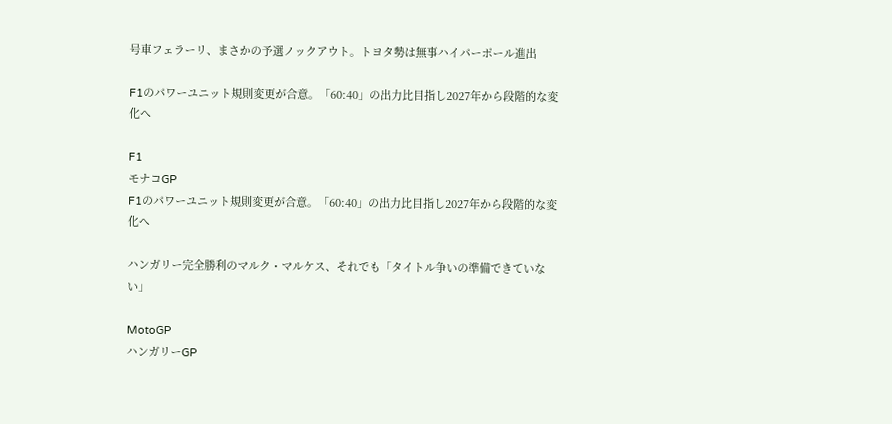号車フェラーリ、まさかの予選ノックアウト。トヨタ勢は無事ハイパーポール進出

F1のパワーユニット規則変更が合意。「60:40」の出力比目指し2027年から段階的な変化へ

F1
モナコGP
F1のパワーユニット規則変更が合意。「60:40」の出力比目指し2027年から段階的な変化へ

ハンガリー完全勝利のマルク・マルケス、それでも「タイトル争いの準備できていない」

MotoGP
ハンガリーGP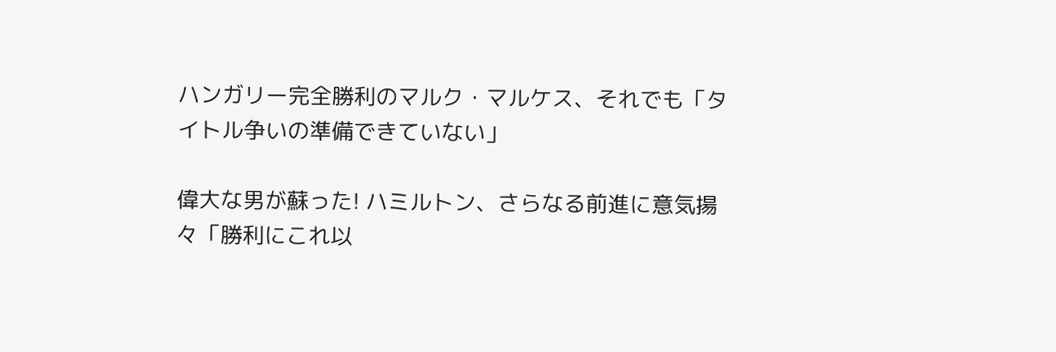ハンガリー完全勝利のマルク・マルケス、それでも「タイトル争いの準備できていない」

偉大な男が蘇った! ハミルトン、さらなる前進に意気揚々「勝利にこれ以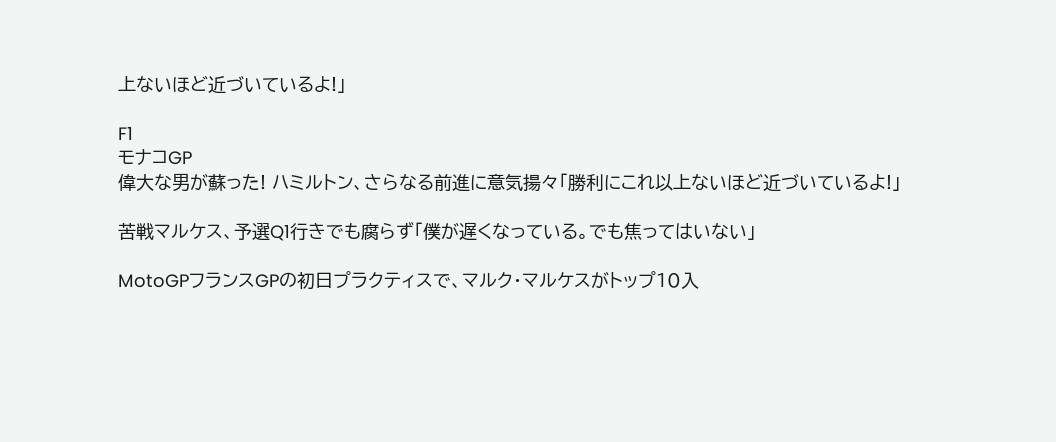上ないほど近づいているよ!」

F1
モナコGP
偉大な男が蘇った! ハミルトン、さらなる前進に意気揚々「勝利にこれ以上ないほど近づいているよ!」

苦戦マルケス、予選Q1行きでも腐らず「僕が遅くなっている。でも焦ってはいない」

MotoGPフランスGPの初日プラクティスで、マルク・マルケスがトップ10入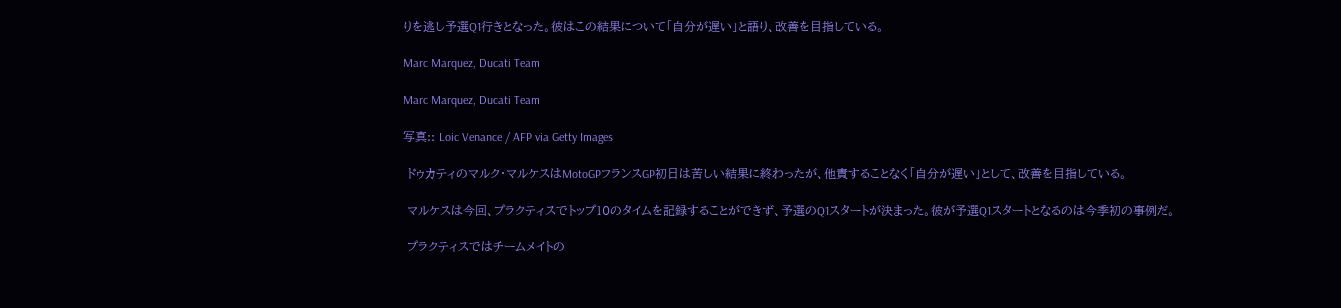りを逃し予選Q1行きとなった。彼はこの結果について「自分が遅い」と語り、改善を目指している。

Marc Marquez, Ducati Team

Marc Marquez, Ducati Team

写真:: Loic Venance / AFP via Getty Images

 ドゥカティのマルク・マルケスはMotoGPフランスGP初日は苦しい結果に終わったが、他責することなく「自分が遅い」として、改善を目指している。

 マルケスは今回、プラクティスでトップ10のタイムを記録することができず、予選のQ1スタートが決まった。彼が予選Q1スタートとなるのは今季初の事例だ。

 プラクティスではチームメイトの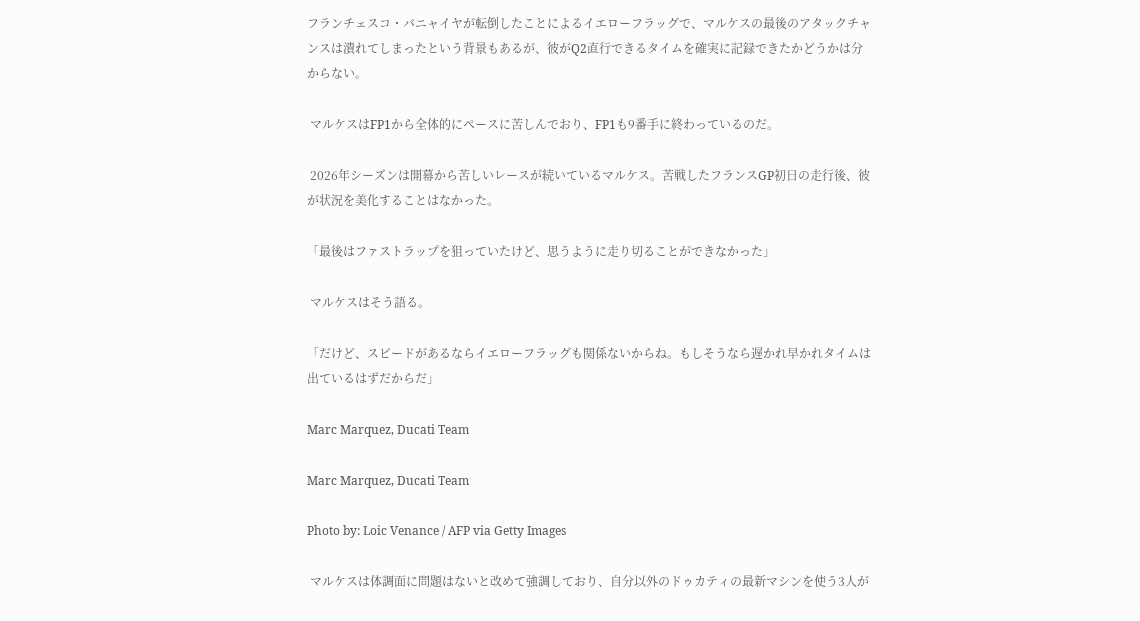フランチェスコ・バニャイヤが転倒したことによるイエローフラッグで、マルケスの最後のアタックチャンスは潰れてしまったという背景もあるが、彼がQ2直行できるタイムを確実に記録できたかどうかは分からない。

 マルケスはFP1から全体的にペースに苦しんでおり、FP1も9番手に終わっているのだ。

 2026年シーズンは開幕から苦しいレースが続いているマルケス。苦戦したフランスGP初日の走行後、彼が状況を美化することはなかった。

「最後はファストラップを狙っていたけど、思うように走り切ることができなかった」

 マルケスはそう語る。

「だけど、スピードがあるならイエローフラッグも関係ないからね。もしそうなら遅かれ早かれタイムは出ているはずだからだ」

Marc Marquez, Ducati Team

Marc Marquez, Ducati Team

Photo by: Loic Venance / AFP via Getty Images

 マルケスは体調面に問題はないと改めて強調しており、自分以外のドゥカティの最新マシンを使う3人が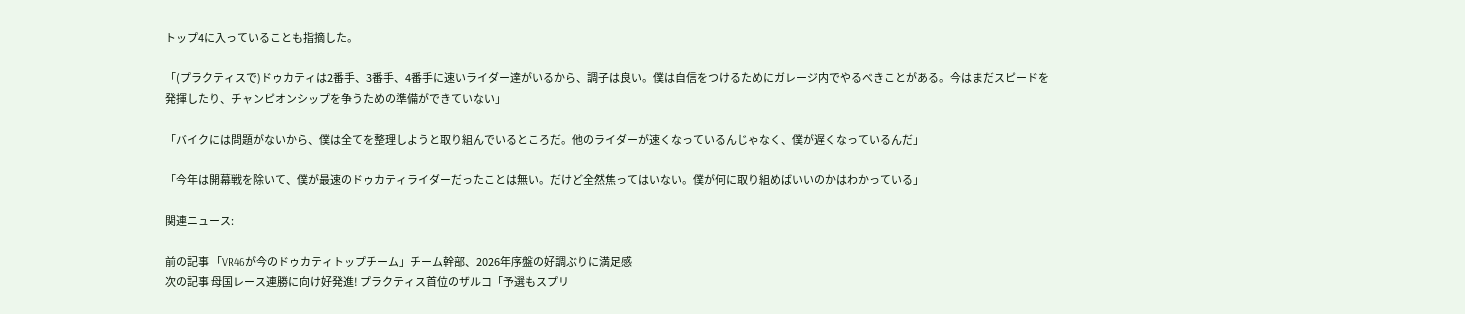トップ4に入っていることも指摘した。

「(プラクティスで)ドゥカティは2番手、3番手、4番手に速いライダー達がいるから、調子は良い。僕は自信をつけるためにガレージ内でやるべきことがある。今はまだスピードを発揮したり、チャンピオンシップを争うための準備ができていない」

「バイクには問題がないから、僕は全てを整理しようと取り組んでいるところだ。他のライダーが速くなっているんじゃなく、僕が遅くなっているんだ」

「今年は開幕戦を除いて、僕が最速のドゥカティライダーだったことは無い。だけど全然焦ってはいない。僕が何に取り組めばいいのかはわかっている」

関連ニュース:

前の記事 「VR46が今のドゥカティトップチーム」チーム幹部、2026年序盤の好調ぶりに満足感
次の記事 母国レース連勝に向け好発進! プラクティス首位のザルコ「予選もスプリ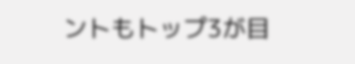ントもトップ3が目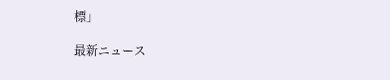標」

最新ニュース